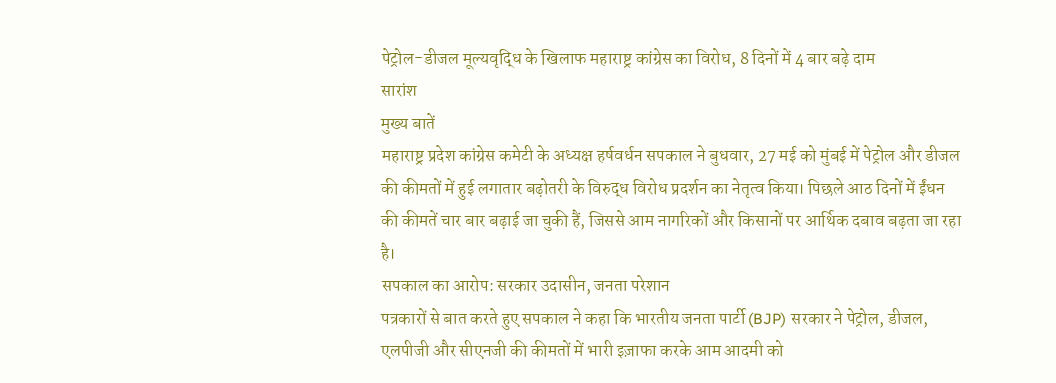पेट्रोल-डीजल मूल्यवृद्धि के खिलाफ महाराष्ट्र कांग्रेस का विरोध, 8 दिनों में 4 बार बढ़े दाम
सारांश
मुख्य बातें
महाराष्ट्र प्रदेश कांग्रेस कमेटी के अध्यक्ष हर्षवर्धन सपकाल ने बुधवार, 27 मई को मुंबई में पेट्रोल और डीजल की कीमतों में हुई लगातार बढ़ोतरी के विरुद्ध विरोध प्रदर्शन का नेतृत्व किया। पिछले आठ दिनों में ईंधन की कीमतें चार बार बढ़ाई जा चुकी हैं, जिससे आम नागरिकों और किसानों पर आर्थिक दबाव बढ़ता जा रहा है।
सपकाल का आरोप: सरकार उदासीन, जनता परेशान
पत्रकारों से बात करते हुए सपकाल ने कहा कि भारतीय जनता पार्टी (BJP) सरकार ने पेट्रोल, डीजल, एलपीजी और सीएनजी की कीमतों में भारी इज़ाफा करके आम आदमी को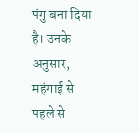पंगु बना दिया है। उनके अनुसार, महंगाई से पहले से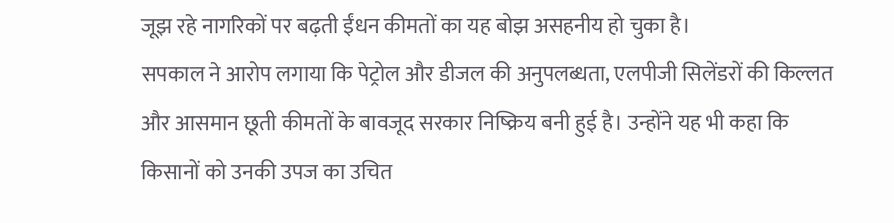जूझ रहे नागरिकों पर बढ़ती ईंधन कीमतों का यह बोझ असहनीय हो चुका है।
सपकाल ने आरोप लगाया कि पेट्रोल और डीजल की अनुपलब्धता, एलपीजी सिलेंडरों की किल्लत और आसमान छूती कीमतों के बावजूद सरकार निष्क्रिय बनी हुई है। उन्होंने यह भी कहा कि किसानों को उनकी उपज का उचित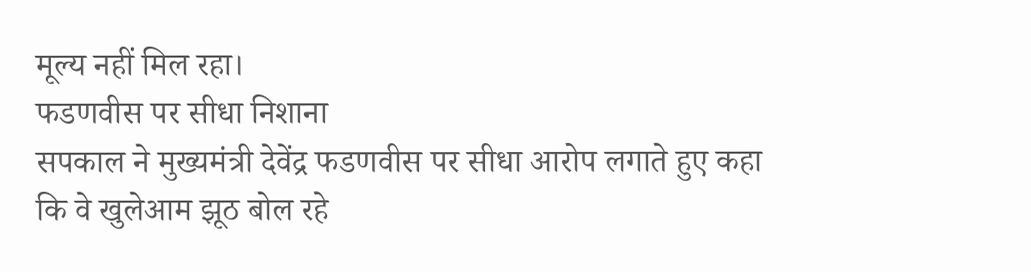मूल्य नहीं मिल रहा।
फडणवीस पर सीधा निशाना
सपकाल ने मुख्यमंत्री देवेंद्र फडणवीस पर सीधा आरोप लगाते हुए कहा कि वे खुलेआम झूठ बोल रहे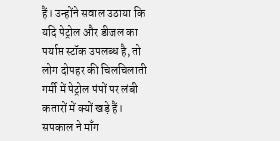हैं। उन्होंने सवाल उठाया कि यदि पेट्रोल और डीजल का पर्याप्त स्टॉक उपलब्ध है, तो लोग दोपहर की चिलचिलाती गर्मी में पेट्रोल पंपों पर लंबी कतारों में क्यों खड़े हैं। सपकाल ने माँग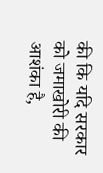की कि यदि सरकार को जमाखोरी की आशंका है,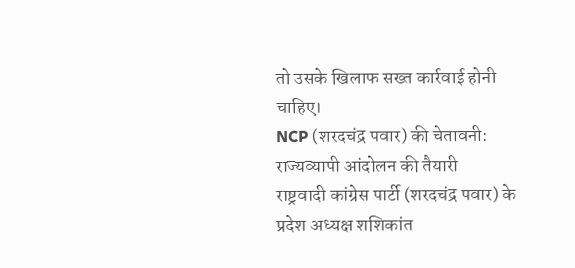तो उसके खिलाफ सख्त कार्रवाई होनी चाहिए।
NCP (शरदचंद्र पवार) की चेतावनी: राज्यव्यापी आंदोलन की तैयारी
राष्ट्रवादी कांग्रेस पार्टी (शरदचंद्र पवार) के प्रदेश अध्यक्ष शशिकांत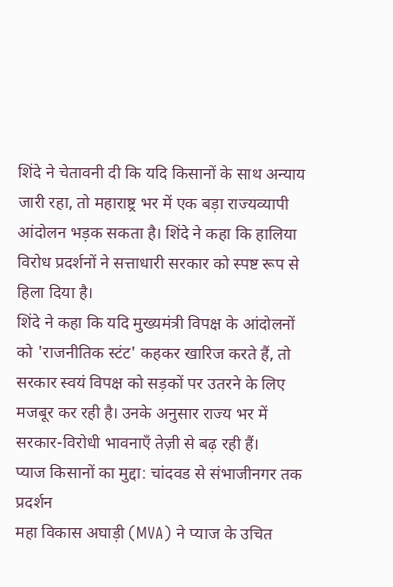शिंदे ने चेतावनी दी कि यदि किसानों के साथ अन्याय जारी रहा, तो महाराष्ट्र भर में एक बड़ा राज्यव्यापी आंदोलन भड़क सकता है। शिंदे ने कहा कि हालिया विरोध प्रदर्शनों ने सत्ताधारी सरकार को स्पष्ट रूप से हिला दिया है।
शिंदे ने कहा कि यदि मुख्यमंत्री विपक्ष के आंदोलनों को 'राजनीतिक स्टंट' कहकर खारिज करते हैं, तो सरकार स्वयं विपक्ष को सड़कों पर उतरने के लिए मजबूर कर रही है। उनके अनुसार राज्य भर में सरकार-विरोधी भावनाएँ तेज़ी से बढ़ रही हैं।
प्याज किसानों का मुद्दा: चांदवड से संभाजीनगर तक प्रदर्शन
महा विकास अघाड़ी (MVA) ने प्याज के उचित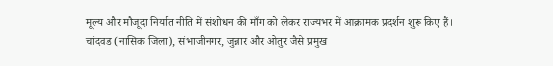मूल्य और मौजूदा निर्यात नीति में संशोधन की माँग को लेकर राज्यभर में आक्रामक प्रदर्शन शुरू किए हैं। चांदवड (नासिक जिला), संभाजीनगर, जुन्नार और ओतुर जैसे प्रमुख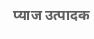प्याज उत्पादक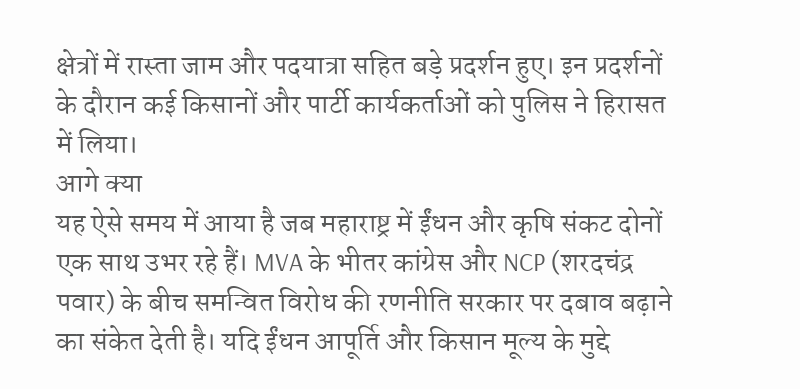क्षेत्रों में रास्ता जाम और पदयात्रा सहित बड़े प्रदर्शन हुए। इन प्रदर्शनों के दौरान कई किसानों और पार्टी कार्यकर्ताओं को पुलिस ने हिरासत में लिया।
आगे क्या
यह ऐसे समय में आया है जब महाराष्ट्र में ईंधन और कृषि संकट दोनों एक साथ उभर रहे हैं। MVA के भीतर कांग्रेस और NCP (शरदचंद्र पवार) के बीच समन्वित विरोध की रणनीति सरकार पर दबाव बढ़ाने का संकेत देती है। यदि ईंधन आपूर्ति और किसान मूल्य के मुद्दे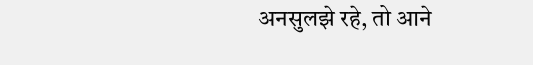अनसुलझे रहे, तो आने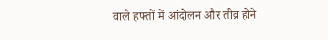वाले हफ्तों में आंदोलन और तीव्र होने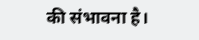की संभावना है।